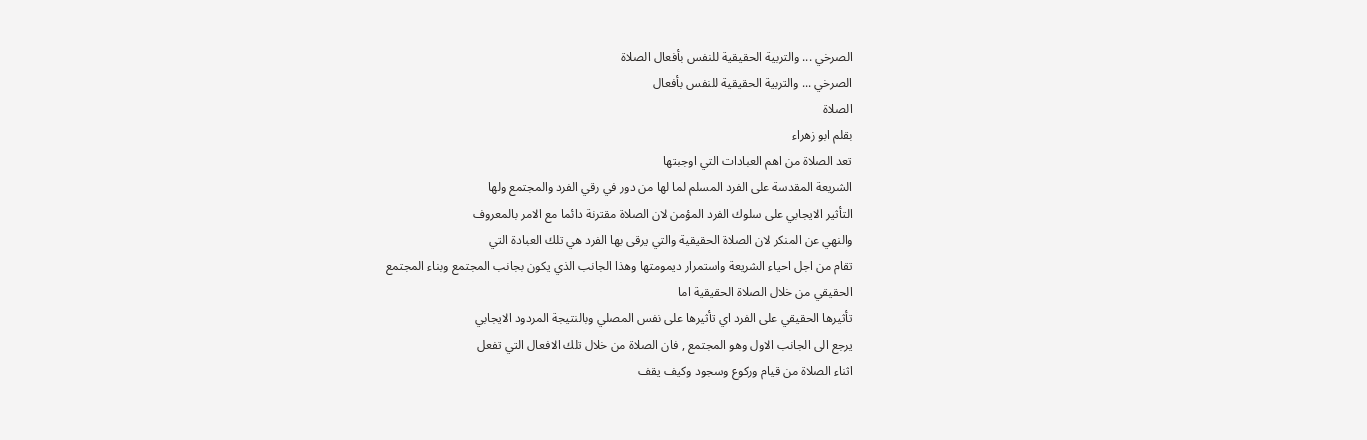الصرخي ... والتربية الحقيقية للنفس بأفعال الصلاة
الصرخي ... والتربية الحقيقية للنفس بأفعال
الصلاة
بقلم ابو زهراء
تعد الصلاة من اهم العبادات التي اوجبتها
الشريعة المقدسة على الفرد المسلم لما لها من دور في رقي الفرد والمجتمع ولها
التأثير الايجابي على سلوك الفرد المؤمن لان الصلاة مقترنة دائما مع الامر بالمعروف
والنهي عن المنكر لان الصلاة الحقيقية والتي يرقى بها الفرد هي تلك العبادة التي
تقام من اجل احياء الشريعة واستمرار ديمومتها وهذا الجانب الذي يكون بجانب المجتمع وبناء المجتمع
الحقيقي من خلال الصلاة الحقيقية اما
تأثيرها الحقيقي على الفرد اي تأثيرها على نفس المصلي وبالنتيجة المردود الايجابي
يرجع الى الجانب الاول وهو المجتمع , فان الصلاة من خلال تلك الافعال التي تفعل
اثناء الصلاة من قيام وركوع وسجود وكيف يقف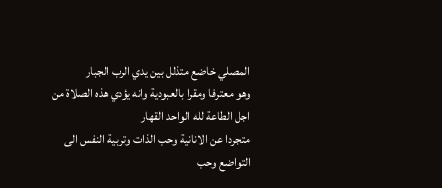المصلي خاضع متذلل بين يدي الرب الجبار
وهو معترفا ومقرا بالعبودية وانه يؤدي هذه الصلاة من اجل الطاعة لله الواحد القهار
متجردا عن الانانية وحب الذات وتربية النفس الى التواضع وحب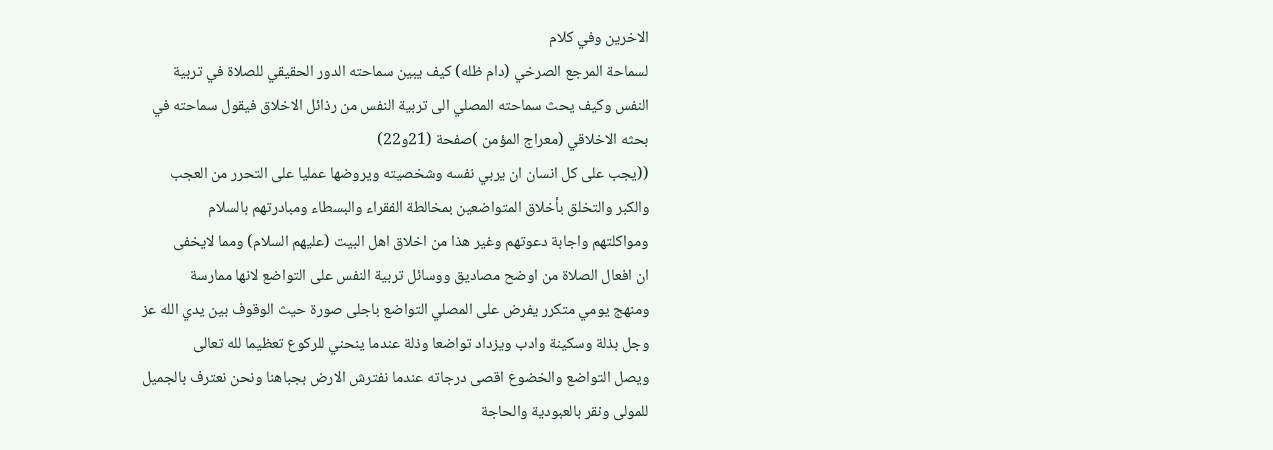الاخرين وفي كلام
لسماحة المرجع الصرخي (دام ظله) كيف يبين سماحته الدور الحقيقي للصلاة في تربية
النفس وكيف يحث سماحته المصلي الى تربية النفس من رذائل الاخلاق فيقول سماحته في
بحثه الاخلاقي (معراج المؤمن )صفحة (21و22)
((يجب على كل انسان ان يربي نفسه وشخصيته ويروضها عمليا على التحرر من العجب
والكبر والتخلق بأخلاق المتواضعين بمخالطة الفقراء والبسطاء ومبادرتهم بالسلام
ومواكلتهم واجابة دعوتهم وغير هذا من اخلاق اهل البيت (عليهم السلام) ومما لايخفى
ان افعال الصلاة من اوضح مصاديق ووسائل تربية النفس على التواضع لانها ممارسة
ومنهج يومي متكرر يفرض على المصلي التواضع باجلى صورة حيث الوقوف بين يدي الله عز
وجل بذلة وسكينة وادب ويزداد تواضعا وذلة عندما ينحني للركوع تعظيما لله تعالى
ويصل التواضع والخضوع اقصى درجاته عندما نفترش الارض بجباهنا ونحن نعترف بالجميل
للمولى ونقر بالعبودية والحاجة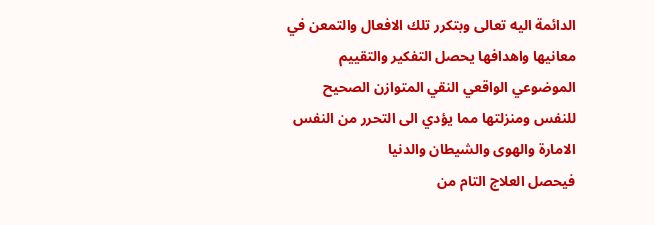الدائمة اليه تعالى وبتكرر تلك الافعال والتمعن في
معانيها واهدافها يحصل التفكير والتقييم الموضوعي الواقعي النقي المتوازن الصحيح
للنفس ومنزلتها مما يؤدي الى التحرر من النفس الامارة والهوى والشيطان والدنيا
فيحصل العلاج التام من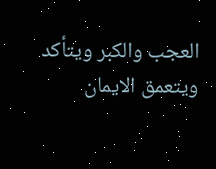العجب والكبر ويتأكد ويتعمق الايمان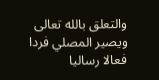والتعلق بالله تعالى
ويصير المصلي فردا فعالا رساليا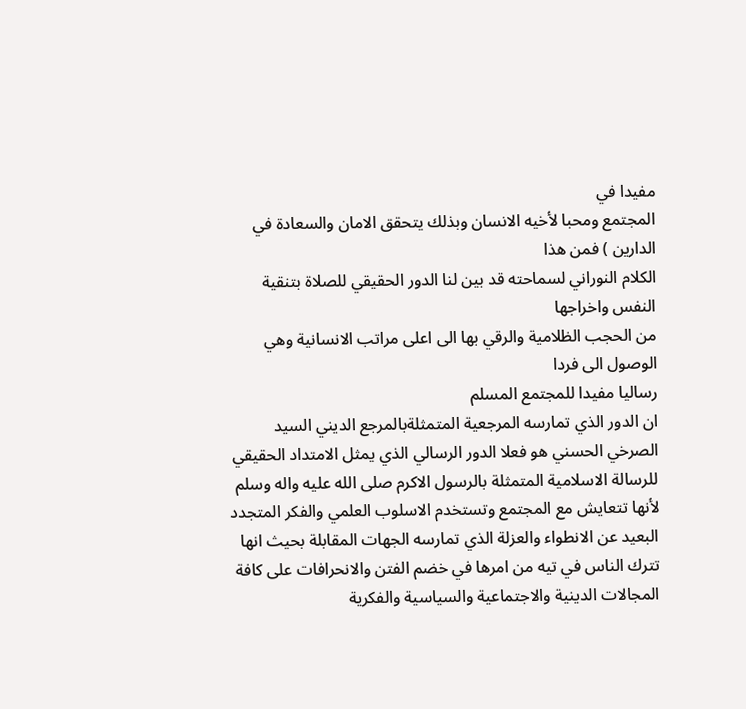مفيدا في
المجتمع ومحبا لأخيه الانسان وبذلك يتحقق الامان والسعادة في الدارين ) فمن هذا
الكلام النوراني لسماحته قد بين لنا الدور الحقيقي للصلاة بتنقية النفس واخراجها
من الحجب الظلامية والرقي بها الى اعلى مراتب الانسانية وهي الوصول الى فردا
رساليا مفيدا للمجتمع المسلم
ان الدور الذي تمارسه المرجعية المتمثلةبالمرجع الديني السيد الصرخي الحسني هو فعلا الدور الرسالي الذي يمثل الامتداد الحقيقي للرسالة الاسلامية المتمثلة بالرسول الاكرم صلى الله عليه واله وسلم لأنها تتعايش مع المجتمع وتستخدم الاسلوب العلمي والفكر المتجدد البعيد عن الانطواء والعزلة الذي تمارسه الجهات المقابلة بحيث انها تترك الناس في تيه من امرها في خضم الفتن والانحرافات على كافة المجالات الدينية والاجتماعية والسياسية والفكرية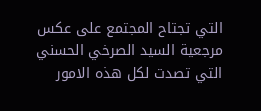التي تجتاح المجتمع على عكس مرجعية السيد الصرخي الحسني التي تصدت لكل هذه الامور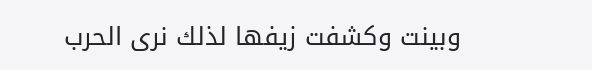وبينت وكشفت زيفها لذلك نرى الحرب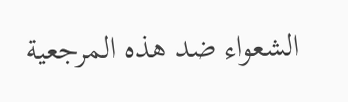الشعواء ضد هذه المرجعية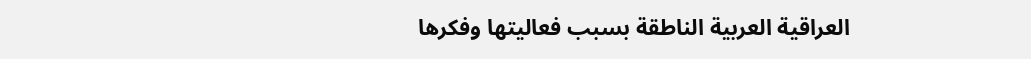العراقية العربية الناطقة بسبب فعاليتها وفكرها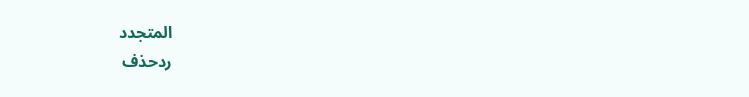المتجدد
ردحذف